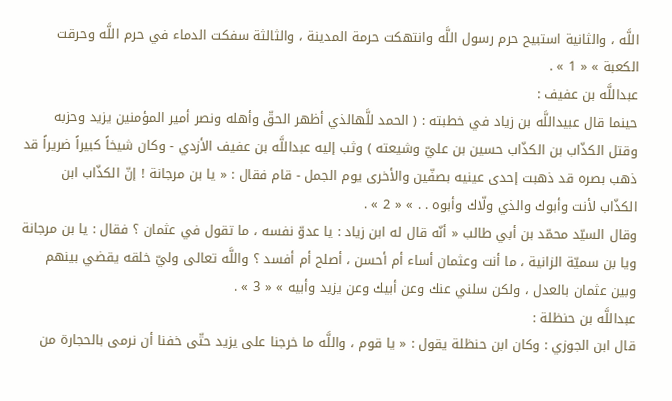اللَّه ، والثانية استبيح حرم رسول اللَّه وانتهكت حرمة المدينة ، والثالثة سفكت الدماء في حرم اللَّه وحرقت الكعبة » « 1 » .
عبداللَّه بن عفيف :
حينما قال عبيداللَّه بن زياد في خطبته : ( الحمد للَّهالذي أظهر الحقّ وأهله ونصر أمير المؤمنين يزيد وحزبه وقتل الكذّاب بن الكذّاب حسين بن عليّ وشيعته ) وثب إليه عبداللَّه بن عفيف الأزدي - وكان شيخاً كبيراً ضريراً قد ذهب بصره قد ذهبت إحدى عينيه بصفّين والأخرى يوم الجمل - قام فقال : « يا بن مرجانة ! إنّ الكذّاب ابن الكذّاب لأنت وأبوك والذي ولّاك وأبوه . . » « 2 » .
وقال السيّد محمّد بن أبي طالب « أنّه قال له ابن زياد : يا عدوّ نفسه ، ما تقول في عثمان ؟ فقال : يا بن مرجانة ويا بن سميّة الزانية ، ما أنت وعثمان أساء أم أحسن ، أصلح أم أفسد ؟ واللَّه تعالى وليّ خلقه يقضي بينهم وبين عثمان بالعدل ، ولكن سلني عنك وعن أبيك وعن يزيد وأبيه » « 3 » .
عبداللَّه بن حنظلة :
قال ابن الجوزي : وكان ابن حنظلة يقول : « يا قوم ، واللَّه ما خرجنا على يزيد حتّى خفنا أن نرمى بالحجارة من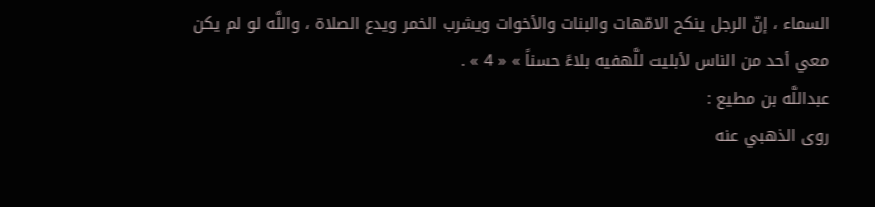السماء ، إنّ الرجل ينكح الامّهات والبنات والأخوات ويشرب الخمر ويدع الصلاة ، واللَّه لو لم يكن معي أحد من الناس لأبليت للَّهفيه بلاءً حسناً » « 4 » .
عبداللَّه بن مطيع :
روى الذهبي عنه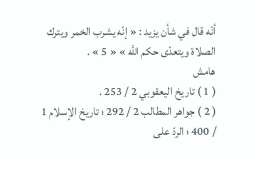أنّه قال في شأن يزيد : « إنّه يشرب الخمر ويترك الصلاة ويتعدّى حكم اللَّه » « 5 » .
هامش
( 1 ) تاريخ اليعقوبي 2 / 253 .
( 2 ) جواهر المطالب 2 / 292 ؛ تاريخ الإسلام 1 / 400 ؛ الردّ على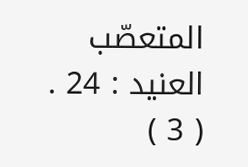المتعصّب العنيد : 24 .
( 3 )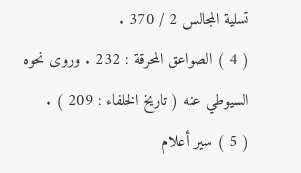تسلية المجالس 2 / 370 .
( 4 ) الصواعق المحرقة : 232 . وروى نحوه السيوطي عنه ( تاريخ الخلفاء : 209 ) .
( 5 ) سير أعلام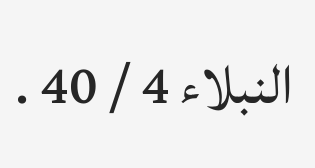النبلاء 4 / 40 .